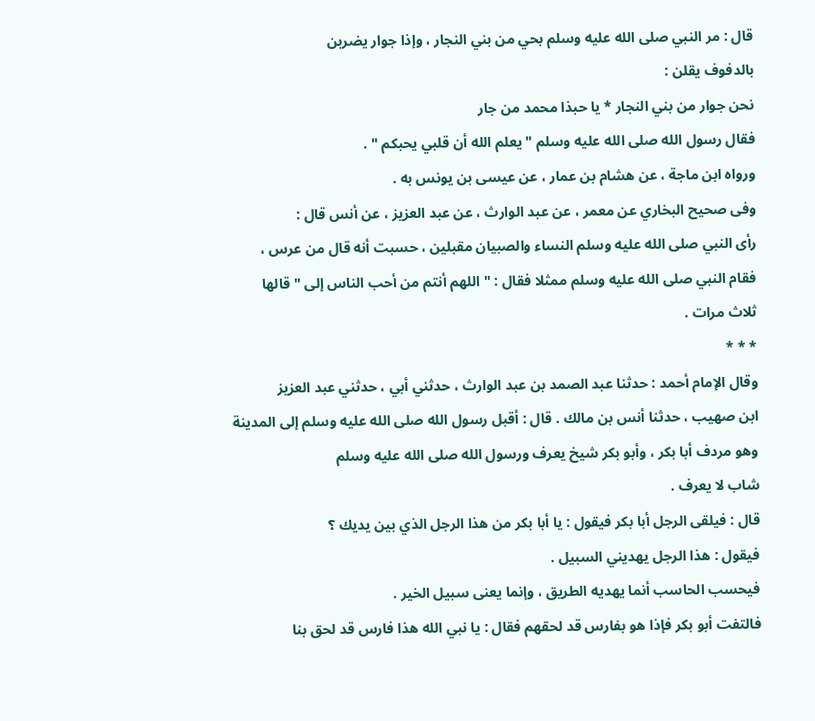قال : مر النبي صلى الله عليه وسلم بحي من بني النجار ، وإذا جوار يضربن
بالدفوف يقلن :
نحن جوار من بني النجار * يا حبذا محمد من جار
فقال رسول الله صلى الله عليه وسلم " يعلم الله أن قلبي يحبكم " .
ورواه ابن ماجة ، عن هشام بن عمار ، عن عيسى بن يونس به .
وفى صحيح البخاري عن معمر ، عن عبد الوارث ، عن عبد العزيز ، عن أنس قال :
رأى النبي صلى الله عليه وسلم النساء والصبيان مقبلين ، حسبت أنه قال من عرس ،
فقام النبي صلى الله عليه وسلم ممثلا فقال : " اللهم أنتم من أحب الناس إلى " قالها
ثلاث مرات .
* * *
وقال الإمام أحمد : حدثنا عبد الصمد بن عبد الوارث ، حدثني أبي ، حدثني عبد العزيز
ابن صهيب ، حدثنا أنس بن مالك . قال : أقبل رسول الله صلى الله عليه وسلم إلى المدينة
وهو مردف أبا بكر ، وأبو بكر شيخ يعرف ورسول الله صلى الله عليه وسلم
شاب لا يعرف .
قال : فيلقى الرجل أبا بكر فيقول : يا أبا بكر من هذا الرجل الذي بين يديك ؟
فيقول : هذا الرجل يهديني السبيل .
فيحسب الحاسب أنما يهديه الطريق ، وإنما يعنى سبيل الخير .
فالتفت أبو بكر فإذا هو بفارس قد لحقهم فقال : يا نبي الله هذا فارس قد لحق بنا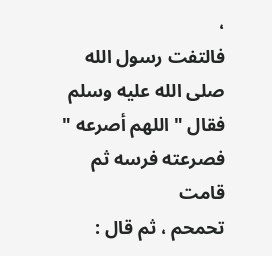،
فالتفت رسول الله صلى الله عليه وسلم فقال " اللهم أصرعه " فصرعته فرسه ثم قامت
تحمحم ، ثم قال :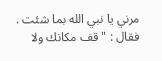مرني يا نبي الله بما شئت . فقال : " قف مكانك ولا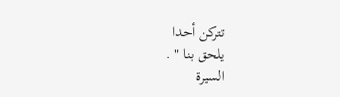تتركن أحدا
يلحق بنا " .
السيرة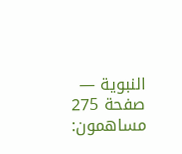النبوية — صفحة 275
مساهمون: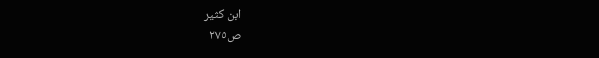ابن كثير
ص٢٧٥